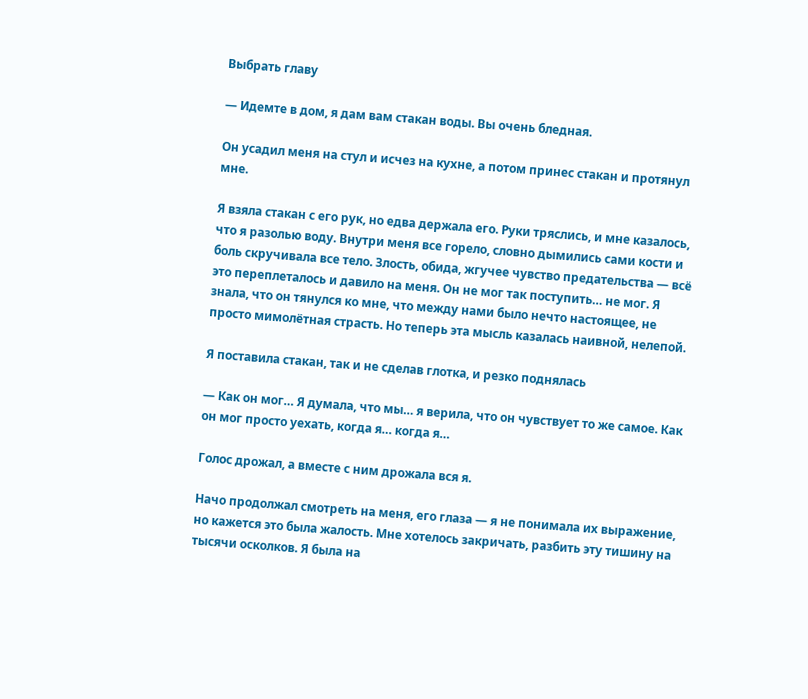Выбрать главу

— Идемте в дом, я дам вам стакан воды. Вы очень бледная.

Он усадил меня на стул и исчез на кухне, а потом принес стакан и протянул мне.

Я взяла стакан с его рук, но едва держала его. Руки тряслись, и мне казалось, что я разолью воду. Внутри меня все горело, словно дымились сами кости и боль скручивала все тело. Злость, обида, жгучее чувство предательства — всё это переплеталось и давило на меня. Он не мог так поступить… не мог. Я знала, что он тянулся ко мне, что между нами было нечто настоящее, не просто мимолётная страсть. Но теперь эта мысль казалась наивной, нелепой.

Я поставила стакан, так и не сделав глотка, и резко поднялась

— Как он мог… Я думала, что мы… я верила, что он чувствует то же самое. Как он мог просто уехать, когда я… когда я…

Голос дрожал, а вместе с ним дрожала вся я.

Начо продолжал смотреть на меня, его глаза — я не понимала их выражение, но кажется это была жалость. Мне хотелось закричать, разбить эту тишину на тысячи осколков. Я была на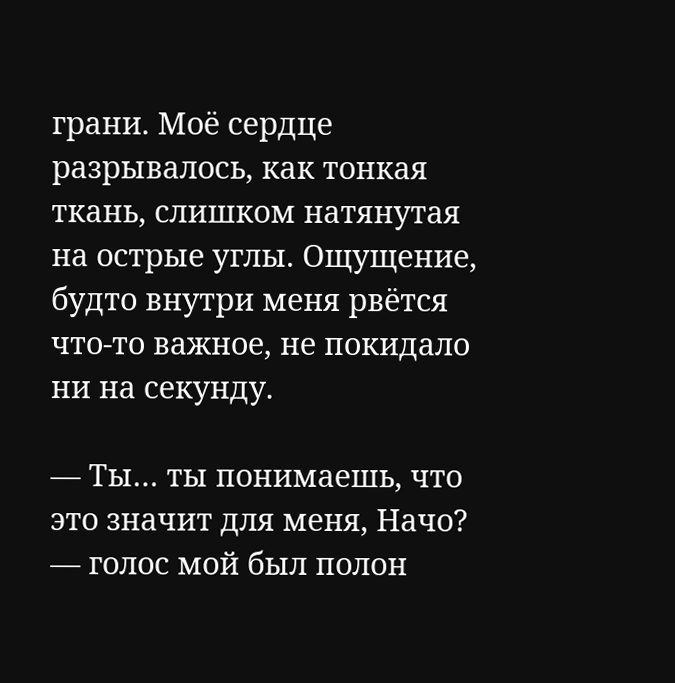грани. Моё сердце разрывалось, как тонкая ткань, слишком натянутая на острые углы. Ощущение, будто внутри меня рвётся что-то важное, не покидало ни на секунду.

— Ты… ты понимаешь, что это значит для меня, Начо? — голос мой был полон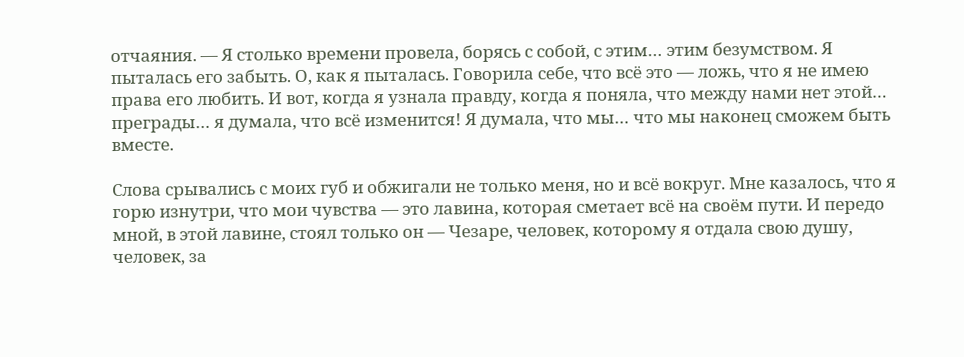отчаяния. — Я столько времени провела, борясь с собой, с этим… этим безумством. Я пыталась его забыть. О, как я пыталась. Говорила себе, что всё это — ложь, что я не имею права его любить. И вот, когда я узнала правду, когда я поняла, что между нами нет этой… преграды… я думала, что всё изменится! Я думала, что мы… что мы наконец сможем быть вместе.

Слова срывались с моих губ и обжигали не только меня, но и всё вокруг. Мне казалось, что я горю изнутри, что мои чувства — это лавина, которая сметает всё на своём пути. И передо мной, в этой лавине, стоял только он — Чезаре, человек, которому я отдала свою душу, человек, за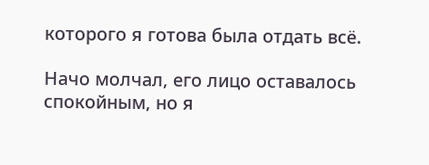которого я готова была отдать всё.

Начо молчал, его лицо оставалось спокойным, но я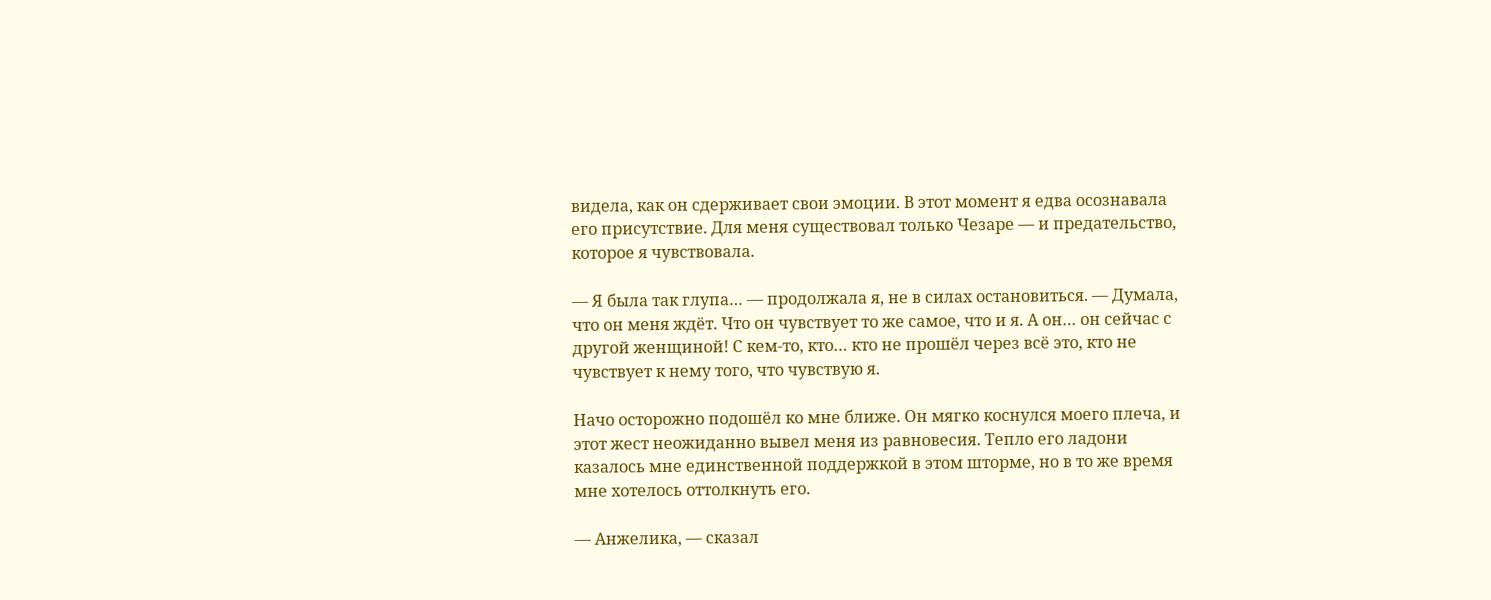видела, как он сдерживает свои эмоции. В этот момент я едва осознавала его присутствие. Для меня существовал только Чезаре — и предательство, которое я чувствовала.

— Я была так глупа… — продолжала я, не в силах остановиться. — Думала, что он меня ждёт. Что он чувствует то же самое, что и я. А он… он сейчас с другой женщиной! С кем-то, кто… кто не прошёл через всё это, кто не чувствует к нему того, что чувствую я.

Начо осторожно подошёл ко мне ближе. Он мягко коснулся моего плеча, и этот жест неожиданно вывел меня из равновесия. Тепло его ладони казалось мне единственной поддержкой в этом шторме, но в то же время мне хотелось оттолкнуть его.

— Анжелика, — сказал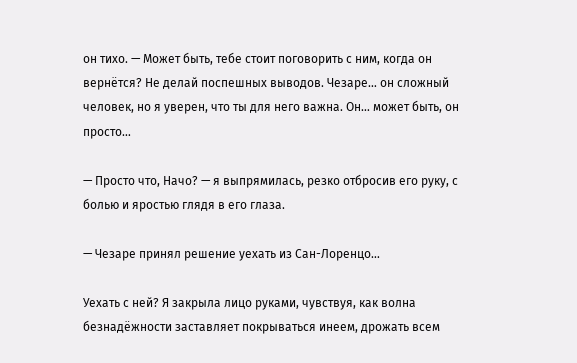он тихо. — Может быть, тебе стоит поговорить с ним, когда он вернётся? Не делай поспешных выводов. Чезаре… он сложный человек, но я уверен, что ты для него важна. Он… может быть, он просто…

— Просто что, Начо? — я выпрямилась, резко отбросив его руку, с болью и яростью глядя в его глаза.

— Чезаре принял решение уехать из Сан-Лоренцо…

Уехать с ней? Я закрыла лицо руками, чувствуя, как волна безнадёжности заставляет покрываться инеем, дрожать всем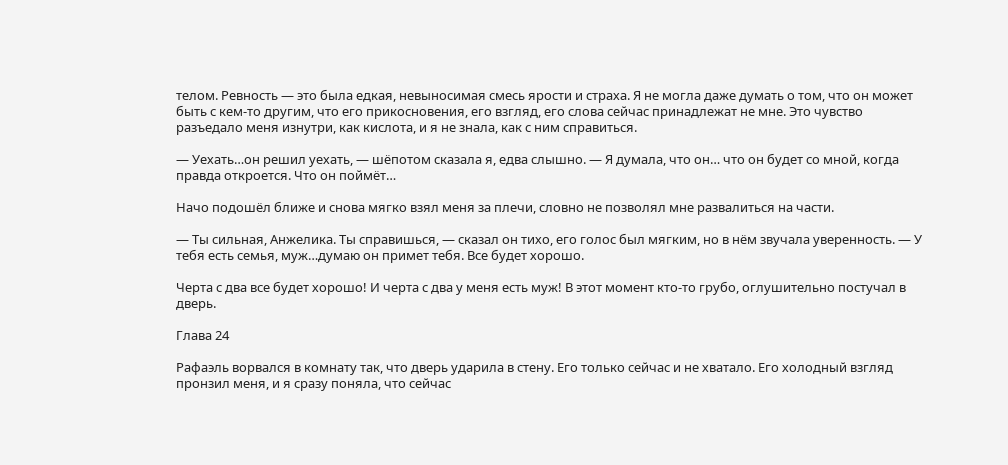телом. Ревность — это была едкая, невыносимая смесь ярости и страха. Я не могла даже думать о том, что он может быть с кем-то другим, что его прикосновения, его взгляд, его слова сейчас принадлежат не мне. Это чувство разъедало меня изнутри, как кислота, и я не знала, как с ним справиться.

— Уехать…он решил уехать, — шёпотом сказала я, едва слышно. — Я думала, что он… что он будет со мной, когда правда откроется. Что он поймёт…

Начо подошёл ближе и снова мягко взял меня за плечи, словно не позволял мне развалиться на части.

— Ты сильная, Анжелика. Ты справишься, — сказал он тихо, его голос был мягким, но в нём звучала уверенность. — У тебя есть семья, муж…думаю он примет тебя. Все будет хорошо.

Черта с два все будет хорошо! И черта с два у меня есть муж! В этот момент кто-то грубо, оглушительно постучал в дверь.

Глава 24

Рафаэль ворвался в комнату так, что дверь ударила в стену. Его только сейчас и не хватало. Его холодный взгляд пронзил меня, и я сразу поняла, что сейчас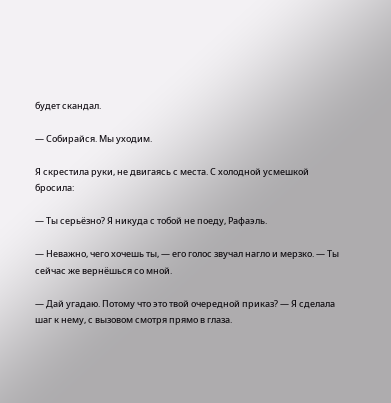будет скандал.

— Собирайся. Мы уходим.

Я скрестила руки, не двигаясь с места. С холодной усмешкой бросила:

— Ты серьёзно? Я никуда с тобой не поеду, Рафаэль.

— Неважно, чего хочешь ты, — его голос звучал нагло и мерзко. — Ты сейчас же вернёшься со мной.

— Дай угадаю. Потому что это твой очередной приказ? — Я сделала шаг к нему, с вызовом смотря прямо в глаза.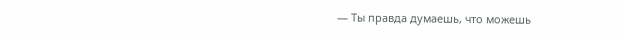— Ты правда думаешь, что можешь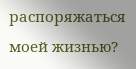распоряжаться моей жизнью?